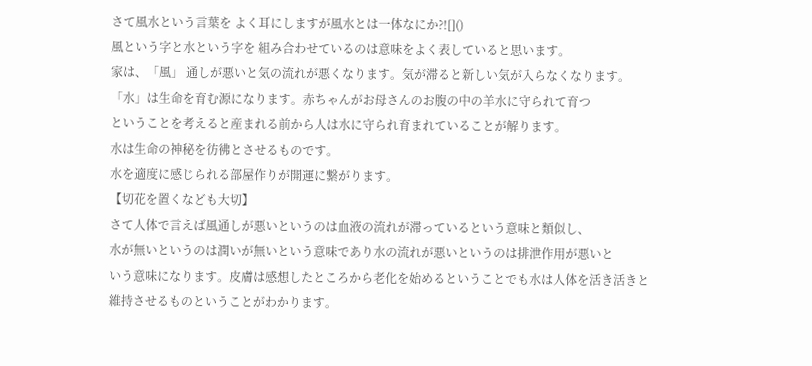さて風水という言葉を よく耳にしますが風水とは一体なにか?![]()
風という字と水という字を 組み合わせているのは意味をよく表していると思います。
家は、「風」 通しが悪いと気の流れが悪くなります。気が滞ると新しい気が入らなくなります。
「水」は生命を育む源になります。赤ちゃんがお母さんのお腹の中の羊水に守られて育つ
ということを考えると産まれる前から人は水に守られ育まれていることが解ります。
水は生命の神秘を彷彿とさせるものです。
水を適度に感じられる部屋作りが開運に繋がります。
【切花を置くなども大切】
さて人体で言えば風通しが悪いというのは血液の流れが滞っているという意味と類似し、
水が無いというのは潤いが無いという意味であり水の流れが悪いというのは排泄作用が悪いと
いう意味になります。皮膚は感想したところから老化を始めるということでも水は人体を活き活きと
維持させるものということがわかります。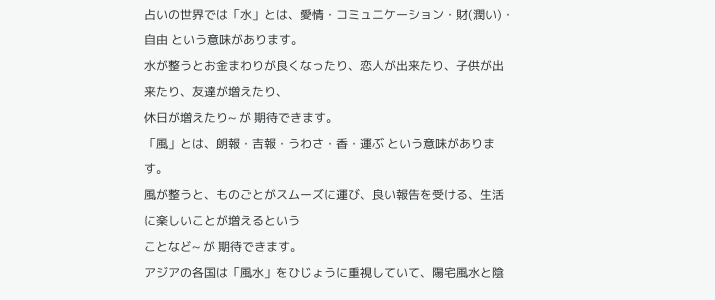占いの世界では「水」とは、愛情・コミュニケーション・財(潤い)・自由 という意味があります。
水が整うとお金まわりが良くなったり、恋人が出来たり、子供が出来たり、友達が増えたり、
休日が増えたり~ が 期待できます。
「風」とは、朗報・吉報・うわさ・香・運ぶ という意味があります。
風が整うと、ものごとがスムーズに運び、良い報告を受ける、生活に楽しいことが増えるという
ことなど~ が 期待できます。
アジアの各国は「風水」をひじょうに重視していて、陽宅風水と陰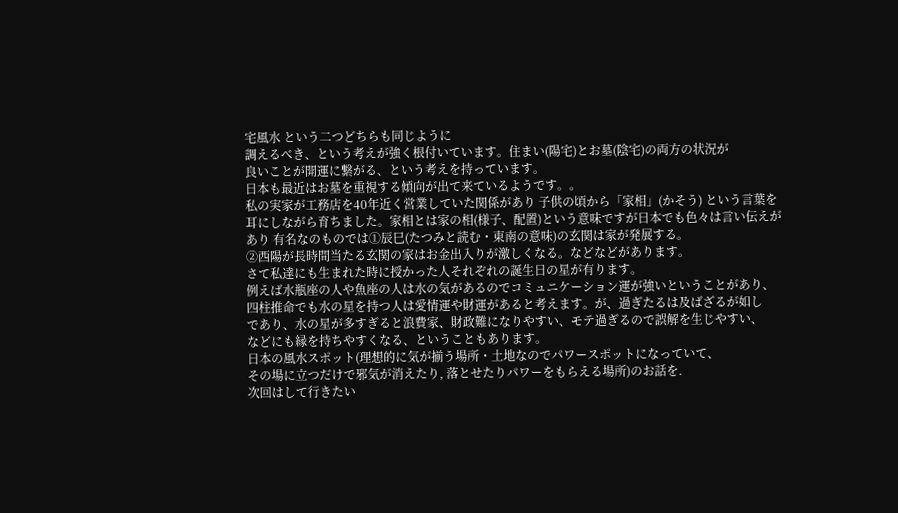宅風水 という二つどちらも同じように
調えるべき、という考えが強く根付いています。住まい(陽宅)とお墓(陰宅)の両方の状況が
良いことが開運に繋がる、という考えを持っています。
日本も最近はお墓を重視する傾向が出て来ているようです。。
私の実家が工務店を40年近く営業していた関係があり 子供の頃から「家相」(かそう) という言葉を
耳にしながら育ちました。家相とは家の相(様子、配置)という意味ですが日本でも色々は言い伝えが
あり 有名なのものでは①辰巳(たつみと読む・東南の意味)の玄関は家が発展する。
②西陽が長時間当たる玄関の家はお金出入りが激しくなる。などなどがあります。
さて私達にも生まれた時に授かった人それぞれの誕生日の星が有ります。
例えば水瓶座の人や魚座の人は水の気があるのでコミュニケーション運が強いということがあり、
四柱推命でも水の星を持つ人は愛情運や財運があると考えます。が、過ぎたるは及ばざるが如し
であり、水の星が多すぎると浪費家、財政難になりやすい、モテ過ぎるので誤解を生じやすい、
などにも縁を持ちやすくなる、ということもあります。
日本の風水スポット(理想的に気が揃う場所・土地なのでパワースポットになっていて、
その場に立つだけで邪気が消えたり, 落とせたりパワーをもらえる場所)のお話を.
次回はして行きたい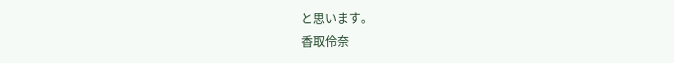と思います。
香取伶奈